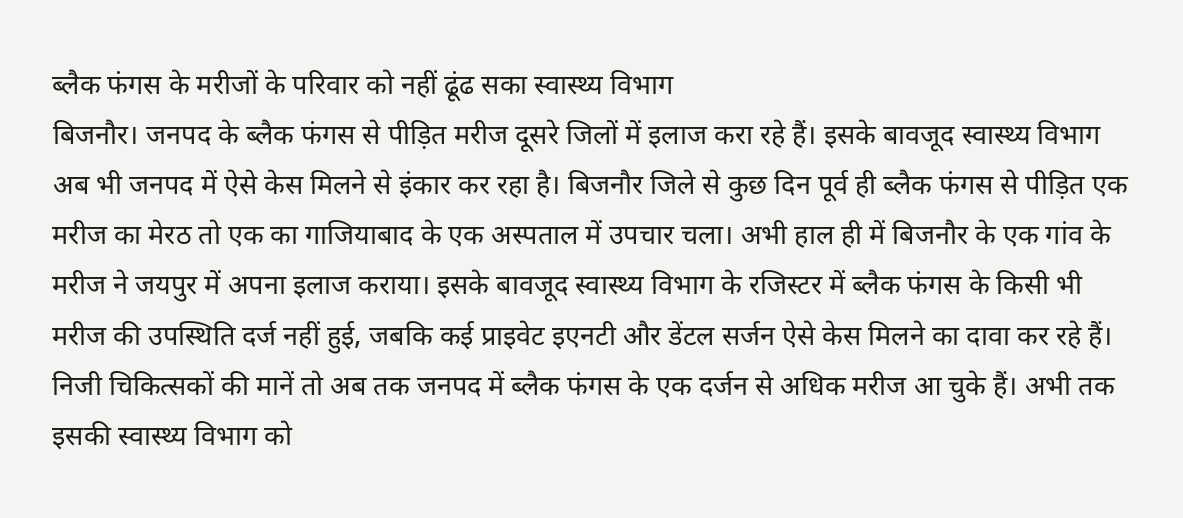ब्लैक फंगस के मरीजों के परिवार को नहीं ढूंढ सका स्वास्थ्य विभाग
बिजनौर। जनपद के ब्लैक फंगस से पीड़ित मरीज दूसरे जिलों में इलाज करा रहे हैं। इसके बावजूद स्वास्थ्य विभाग अब भी जनपद में ऐसे केस मिलने से इंकार कर रहा है। बिजनौर जिले से कुछ दिन पूर्व ही ब्लैक फंगस से पीड़ित एक मरीज का मेरठ तो एक का गाजियाबाद के एक अस्पताल में उपचार चला। अभी हाल ही में बिजनौर के एक गांव के मरीज ने जयपुर में अपना इलाज कराया। इसके बावजूद स्वास्थ्य विभाग के रजिस्टर में ब्लैक फंगस के किसी भी मरीज की उपस्थिति दर्ज नहीं हुई, जबकि कई प्राइवेट इएनटी और डेंटल सर्जन ऐसे केस मिलने का दावा कर रहे हैं। निजी चिकित्सकों की मानें तो अब तक जनपद में ब्लैक फंगस के एक दर्जन से अधिक मरीज आ चुके हैं। अभी तक इसकी स्वास्थ्य विभाग को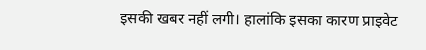इसकी खबर नहीं लगी। हालांकि इसका कारण प्राइवेट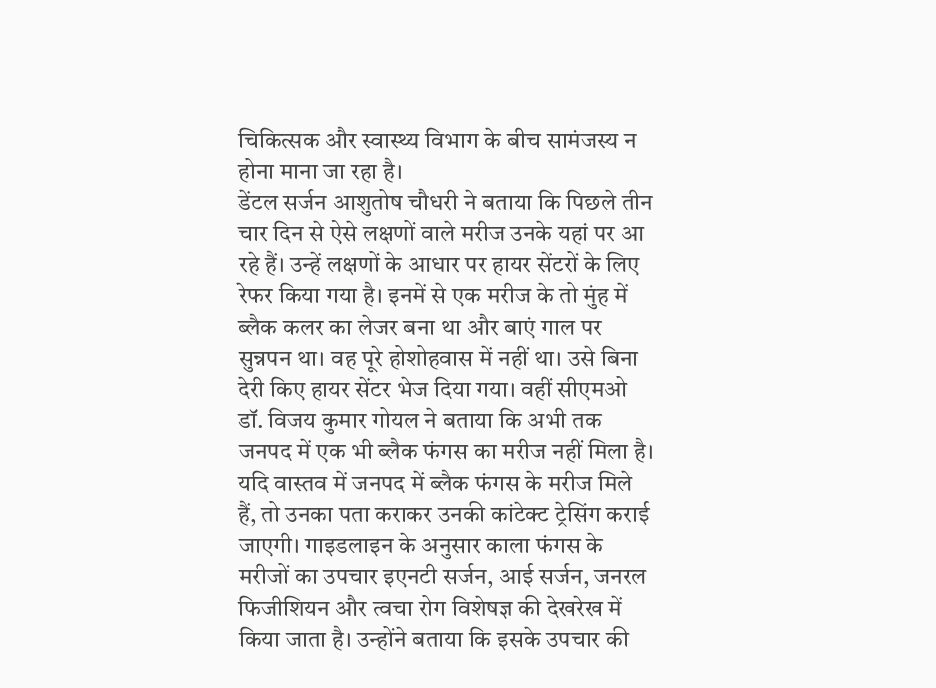चिकित्सक और स्वास्थ्य विभाग के बीच सामंजस्य न होना माना जा रहा है।
डेंटल सर्जन आशुतोष चौधरी ने बताया कि पिछले तीन चार दिन से ऐसे लक्षणों वाले मरीज उनके यहां पर आ रहे हैं। उन्हें लक्षणों के आधार पर हायर सेंटरों के लिए रेफर किया गया है। इनमें से एक मरीज के तो मुंह में ब्लैक कलर का लेजर बना था और बाएं गाल पर सुन्नपन था। वह पूरे होशोहवास में नहीं था। उसे बिना देरी किए हायर सेंटर भेज दिया गया। वहीं सीएमओ डॉ. विजय कुमार गोयल ने बताया कि अभी तक जनपद में एक भी ब्लैक फंगस का मरीज नहीं मिला है। यदि वास्तव में जनपद में ब्लैक फंगस के मरीज मिले हैं, तो उनका पता कराकर उनकी कांटेक्ट ट्रेसिंग कराई जाएगी। गाइडलाइन के अनुसार काला फंगस के मरीजों का उपचार इएनटी सर्जन, आई सर्जन, जनरल फिजीशियन और त्वचा रोग विशेषज्ञ की देखरेख में किया जाता है। उन्होंने बताया कि इसके उपचार की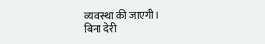व्यवस्था की जाएगी।
बिना देरी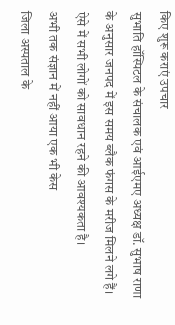किए शुरू कराएं उपचार
सुभाति हॉस्पिटल के संचालक एवं आईएमए अध्यक्ष डॉ. सुभाष राणा के अनुसार जनपद में इस समय ब्लैक फंगस के मरीज मिलने लगे हैं। ऐसे में सभी लोगों को सावधान रहने की आवश्यकता है।
अभी तक संज्ञान में नहीं आया एक भी केस
जिला अस्पताल के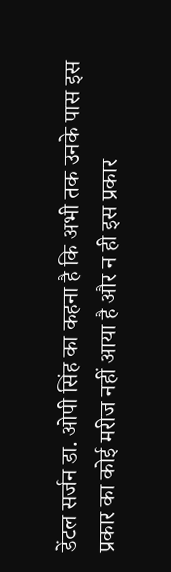डेंटल सर्जन डा. ओपी सिंह का कहना है कि अभी तक उनके पास इस प्रकार का कोई मरीज नहीं आया है और न ही इस प्रकार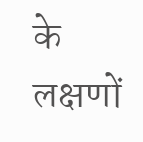के लक्षणों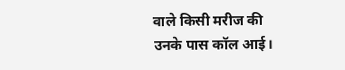वाले किसी मरीज की उनके पास कॉल आई।